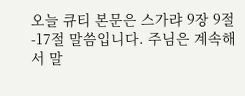오늘 큐티 본문은 스가랴 9장 9절-17절 말씀입니다. 주님은 계속해서 말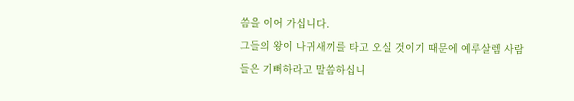씀을 이어 가십니다.
그들의 왕이 나귀새끼를 타고 오실 것이기 때문에 예루살렘 사람들은 기뻐하라고 말씀하십니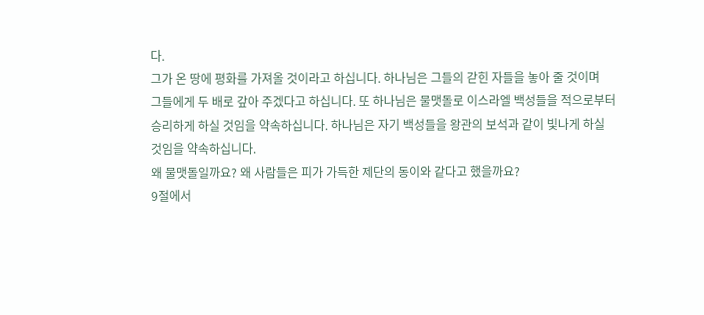다.
그가 온 땅에 평화를 가져올 것이라고 하십니다. 하나님은 그들의 갇힌 자들을 놓아 줄 것이며
그들에게 두 배로 갚아 주겠다고 하십니다. 또 하나님은 물맷돌로 이스라엘 백성들을 적으로부터
승리하게 하실 것임을 약속하십니다. 하나님은 자기 백성들을 왕관의 보석과 같이 빛나게 하실
것임을 약속하십니다.
왜 물맷돌일까요? 왜 사람들은 피가 가득한 제단의 동이와 같다고 했을까요?
9절에서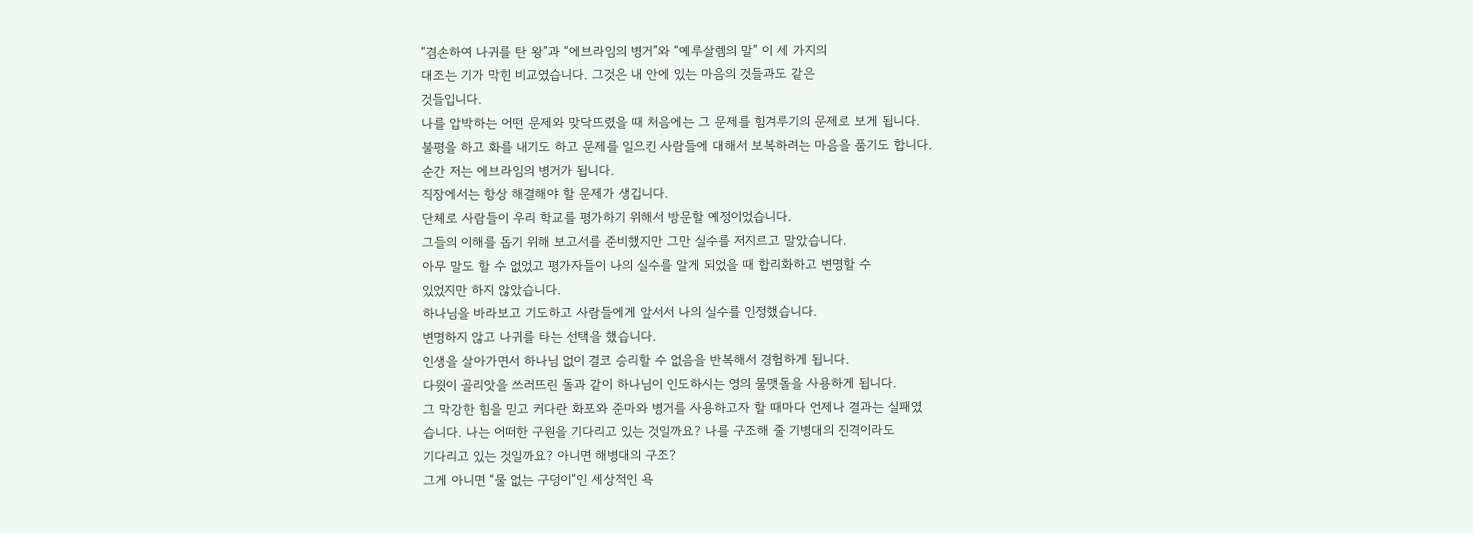“겸손하여 나귀를 탄 왕”과 “에브라임의 병거”와 “예루살렘의 말” 이 세 가지의
대조는 기가 막힌 비교였습니다. 그것은 내 안에 있는 마음의 것들과도 같은
것들입니다.
나를 압박하는 어떤 문제와 맞닥뜨렸을 때 처음에는 그 문제를 힘겨루기의 문제로 보게 됩니다.
불평을 하고 화를 내기도 하고 문제를 일으킨 사람들에 대해서 보복하려는 마음을 품기도 합니다.
순간 저는 에브라임의 병거가 됩니다.
직장에서는 항상 해결해야 할 문제가 생깁니다.
단체로 사람들이 우리 학교를 평가하기 위해서 방문할 예정이었습니다.
그들의 이해를 돕기 위해 보고서를 준비했지만 그만 실수를 저지르고 말았습니다.
아무 말도 할 수 없었고 평가자들이 나의 실수를 알게 되었을 때 합리화하고 변명할 수
있었지만 하지 않았습니다.
하나님을 바라보고 기도하고 사람들에게 앞서서 나의 실수를 인정했습니다.
변명하지 않고 나귀를 타는 선택을 했습니다.
인생을 살아가면서 하나님 없이 결코 승리할 수 없음을 반복해서 경험하게 됩니다.
다윗이 골리앗을 쓰러뜨린 돌과 같이 하나님이 인도하시는 영의 물맷돌을 사용하게 됩니다.
그 막강한 힘을 믿고 커다란 화포와 준마와 병거를 사용하고자 할 때마다 언제나 결과는 실패였
습니다. 나는 어떠한 구원을 기다리고 있는 것일까요? 나를 구조해 줄 기병대의 진격이라도
기다리고 있는 것일까요? 아니면 해병대의 구조?
그게 아니면 “물 없는 구덩이“인 세상적인 욕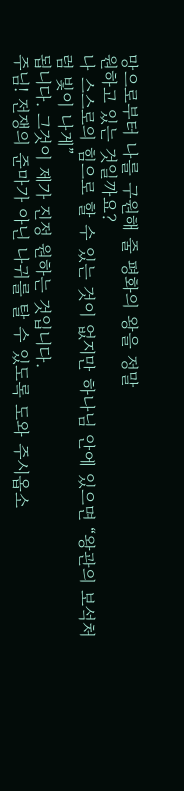망으로부터 나를 구원해 줄 평화의 왕을 정말
원하고 있는 것일까요?
나 스스로의 힘으로 할 수 있는 것이 없지만 하나님 안에 있으면 “왕관의 보석처럼 빛이 나게”
됩니다. 그것이 제가 진정 원하는 것입니다.
주님! 전쟁의 준마가 아닌 나귀를 탈 수 있도록 도와 주시옵소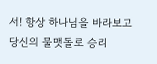서! 항상 하나님을 바라보고
당신의 물맷돌로 승리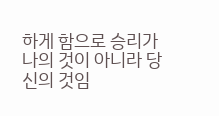하게 함으로 승리가 나의 것이 아니라 당신의 것임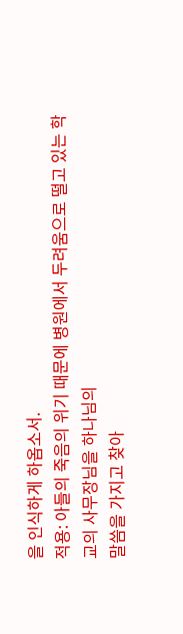을 인식하게 하옵소서.
적용: 아들의 죽음의 위기 때문에 병원에서 두려움으로 떨고 있는 학교의 사무장님을 하나님의
말씀을 가지고 찾아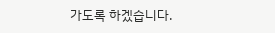가도록 하겠습니다.